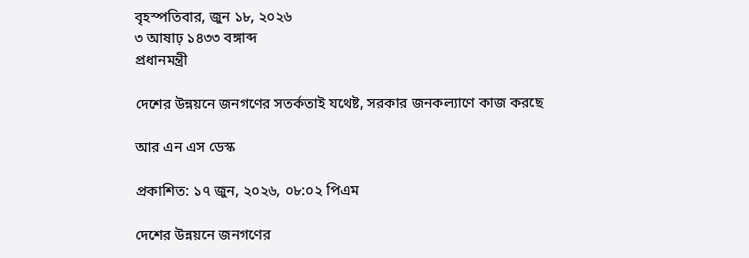বৃহস্পতিবার, জুন ১৮, ২০২৬
৩ আষাঢ় ১৪৩৩ বঙ্গাব্দ
প্রধানমন্ত্রী

দেশের উন্নয়নে জনগণের সতর্কতাই যথেষ্ট, সরকার জনকল্যাণে কাজ করছে

আর এন এস ডেস্ক

প্রকাশিত: ১৭ জুন, ২০২৬, ০৮:০২ পিএম

দেশের উন্নয়নে জনগণের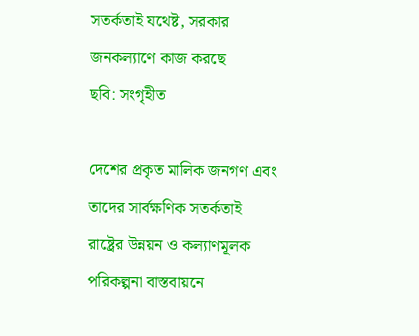সতর্কতাই যথেষ্ট, সরকার জনকল্যাণে কাজ করছে
ছবি: সংগৃহীত

দেশের প্রকৃত মালিক জনগণ এবং তাদের সার্বক্ষণিক সতর্কতাই রাষ্ট্রের উন্নয়ন ও কল্যাণমূলক পরিকল্পনা বাস্তবায়নে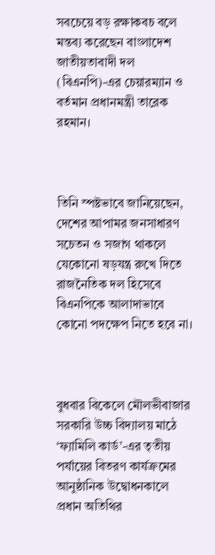সবচেয়ে বড় রক্ষাকবচ বলে মন্তব্য করেছেন বাংলাদেশ জাতীয়তাবাদী দল (বিএনপি)-এর চেয়ারম্যান ও বর্তমান প্রধানমন্ত্রী তারেক রহমান।



তিনি স্পষ্টভাবে জানিয়েছেন, দেশের আপামর জনসাধারণ সচেতন ও সজাগ থাকলে যেকোনো ষড়যন্ত্র রুখে দিতে রাজনৈতিক দল হিসেবে বিএনপিকে আলাদাভাবে কোনো পদক্ষেপ নিতে হবে না।



বুধবার বিকেলে মৌলভীবাজার সরকারি উচ্চ বিদ্যালয় মাঠে ‘ফ্যামিলি কার্ড’-এর তৃতীয় পর্যায়ের বিতরণ কার্যক্রমের আনুষ্ঠানিক উদ্বোধনকালে প্রধান অতিথির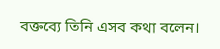বক্তব্যে তিনি এসব কথা বলেন।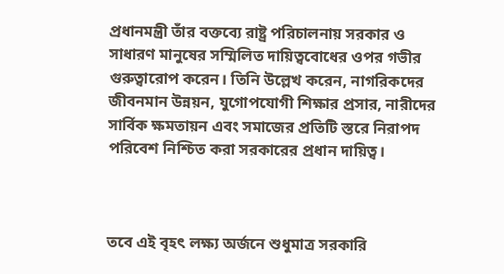প্রধানমন্ত্রী তাঁর বক্তব্যে রাষ্ট্র পরিচালনায় সরকার ও সাধারণ মানুষের সম্মিলিত দায়িত্ববোধের ওপর গভীর গুরুত্বারোপ করেন। তিনি উল্লেখ করেন, নাগরিকদের জীবনমান উন্নয়ন, যুগোপযোগী শিক্ষার প্রসার, নারীদের সার্বিক ক্ষমতায়ন এবং সমাজের প্রতিটি স্তরে নিরাপদ পরিবেশ নিশ্চিত করা সরকারের প্রধান দায়িত্ব।



তবে এই বৃহৎ লক্ষ্য অর্জনে শুধুমাত্র সরকারি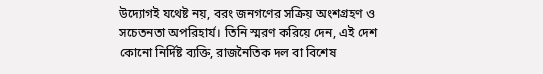উদ্যোগই যথেষ্ট নয়, বরং জনগণের সক্রিয় অংশগ্রহণ ও সচেতনতা অপরিহার্য। তিনি স্মরণ করিয়ে দেন, এই দেশ কোনো নির্দিষ্ট ব্যক্তি, রাজনৈতিক দল বা বিশেষ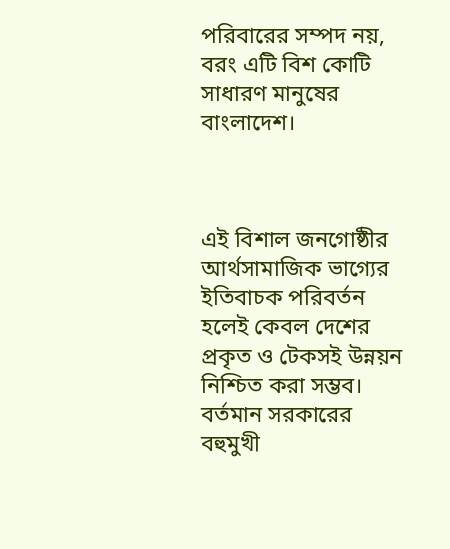পরিবারের সম্পদ নয়, বরং এটি বিশ কোটি সাধারণ মানুষের বাংলাদেশ।



এই বিশাল জনগোষ্ঠীর আর্থসামাজিক ভাগ্যের ইতিবাচক পরিবর্তন হলেই কেবল দেশের প্রকৃত ও টেকসই উন্নয়ন নিশ্চিত করা সম্ভব। বর্তমান সরকারের বহুমুখী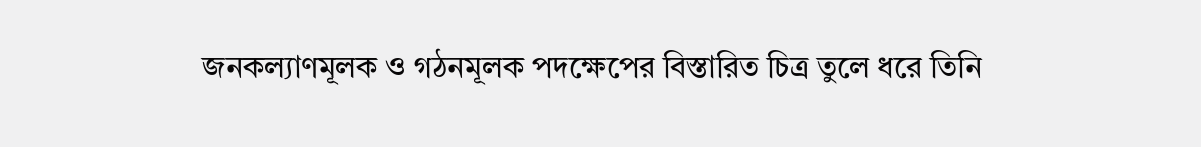জনকল্যাণমূলক ও গঠনমূলক পদক্ষেপের বিস্তারিত চিত্র তুলে ধরে তিনি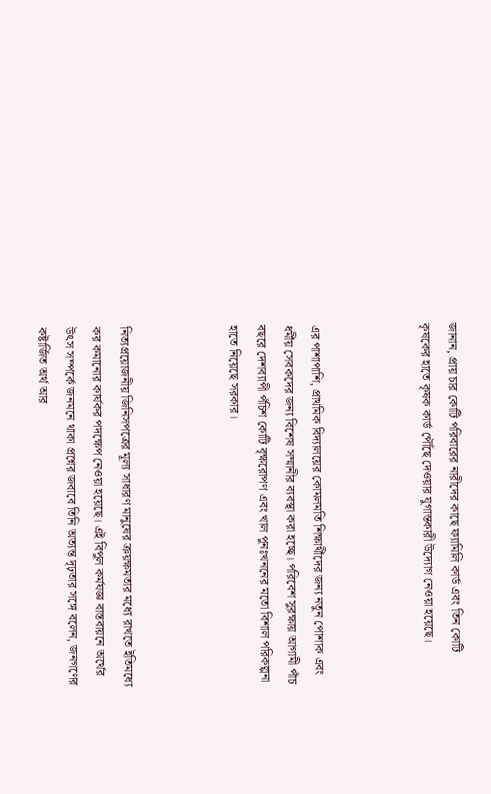জানান, প্রায় চার কোটি পরিবারের নারীদের কাছে ফ্যামিলি কার্ড এবং তিন কোটি কৃষকের হাতে কৃষক কার্ড পৌঁছে দেওয়ার যুগান্তকারী উদ্যোগ নেওয়া হয়েছে।



এর পাশাপাশি, প্রাথমিক বিদ্যালয়ের কোমলমতি শিক্ষার্থীদের জন্য নতুন পোশাক এবং ধর্মীয় সেবকদের জন্য বিশেষ সম্মানীর ব্যবস্থা করা হচ্ছে। পরিবেশ সুরক্ষায় আগামী পাঁচ বছরে দেশব্যাপী পঁচিশ কোটি বৃক্ষরোপণ এবং খাল পুনঃখননের মতো বিশাল পরিকল্পনা হাতে নিয়েছে সরকার।



নিত্যপ্রয়োজনীয় জিনিসপত্রের মূল্য সাধারণ মানুষের ক্রয়ক্ষমতার মধ্যে রাখতে ইতিমধ্যে কর কমানোর কার্যকর পদক্ষেপ নেওয়া হয়েছে। এই বিপুল কর্মযজ্ঞ বাস্তবায়নে অর্থের উৎস সম্পর্কে জনমনে থাকা প্রশ্নের জবাবে তিনি অত্যন্ত দৃঢ়তার সঙ্গে বলেন, জনগণের কষ্টার্জিত অর্থ আর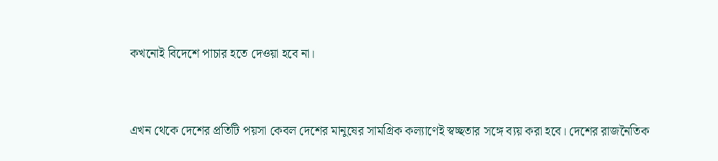কখনোই বিদেশে পাচার হতে দেওয়া হবে না।



এখন থেকে দেশের প্রতিটি পয়সা কেবল দেশের মানুষের সামগ্রিক কল্যাণেই স্বচ্ছতার সঙ্গে ব্যয় করা হবে। দেশের রাজনৈতিক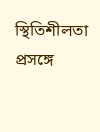স্থিতিশীলতা প্রসঙ্গে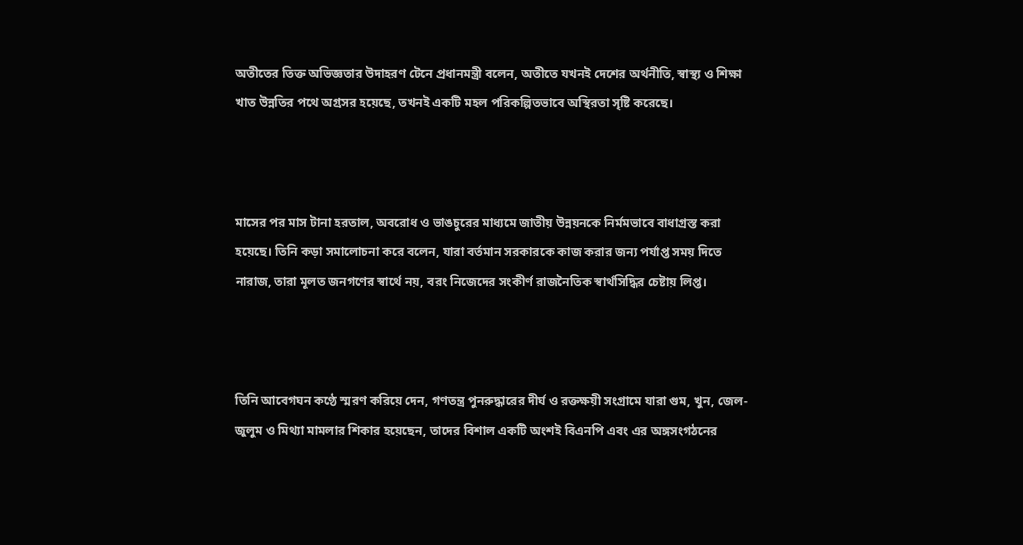অতীতের তিক্ত অভিজ্ঞতার উদাহরণ টেনে প্রধানমন্ত্রী বলেন, অতীতে যখনই দেশের অর্থনীতি, স্বাস্থ্য ও শিক্ষা খাত উন্নতির পথে অগ্রসর হয়েছে, তখনই একটি মহল পরিকল্পিতভাবে অস্থিরতা সৃষ্টি করেছে।



মাসের পর মাস টানা হরতাল, অবরোধ ও ভাঙচুরের মাধ্যমে জাতীয় উন্নয়নকে নির্মমভাবে বাধাগ্রস্ত করা হয়েছে। তিনি কড়া সমালোচনা করে বলেন, যারা বর্তমান সরকারকে কাজ করার জন্য পর্যাপ্ত সময় দিতে নারাজ, তারা মূলত জনগণের স্বার্থে নয়, বরং নিজেদের সংকীর্ণ রাজনৈতিক স্বার্থসিদ্ধির চেষ্টায় লিপ্ত।



তিনি আবেগঘন কণ্ঠে স্মরণ করিয়ে দেন, গণতন্ত্র পুনরুদ্ধারের দীর্ঘ ও রক্তক্ষয়ী সংগ্রামে যারা গুম, খুন, জেল-জুলুম ও মিথ্যা মামলার শিকার হয়েছেন, তাদের বিশাল একটি অংশই বিএনপি এবং এর অঙ্গসংগঠনের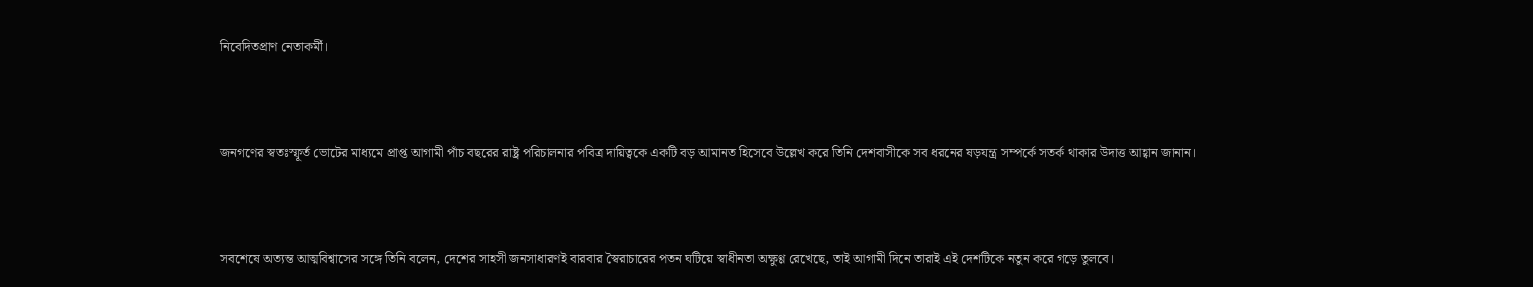নিবেদিতপ্রাণ নেতাকর্মী।



জনগণের স্বতঃস্ফূর্ত ভোটের মাধ্যমে প্রাপ্ত আগামী পাঁচ বছরের রাষ্ট্র পরিচালনার পবিত্র দায়িত্বকে একটি বড় আমানত হিসেবে উল্লেখ করে তিনি দেশবাসীকে সব ধরনের ষড়যন্ত্র সম্পর্কে সতর্ক থাকার উদাত্ত আহ্বান জানান।



সবশেষে অত্যন্ত আত্মবিশ্বাসের সঙ্গে তিনি বলেন, দেশের সাহসী জনসাধারণই বারবার স্বৈরাচারের পতন ঘটিয়ে স্বাধীনতা অক্ষুণ্ণ রেখেছে, তাই আগামী দিনে তারাই এই দেশটিকে নতুন করে গড়ে তুলবে।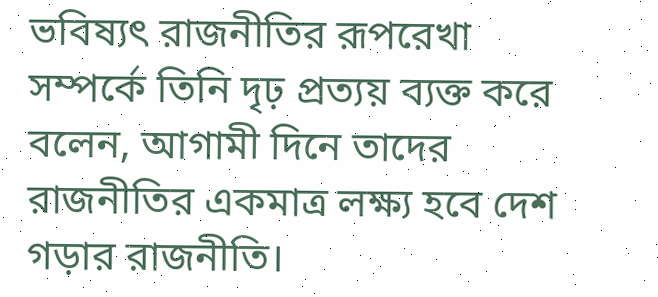ভবিষ্যৎ রাজনীতির রূপরেখা সম্পর্কে তিনি দৃঢ় প্রত্যয় ব্যক্ত করে বলেন, আগামী দিনে তাদের রাজনীতির একমাত্র লক্ষ্য হবে দেশ গড়ার রাজনীতি।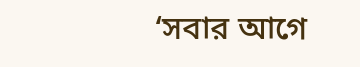‘সবার আগে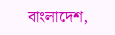বাংলাদেশ,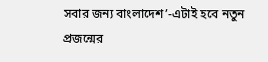সবার জন্য বাংলাদেশ’-এটাই হবে নতুন প্রজন্মের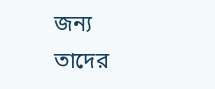জন্য তাদের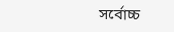সর্বোচ্চ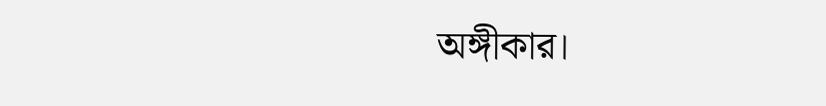অঙ্গীকার।